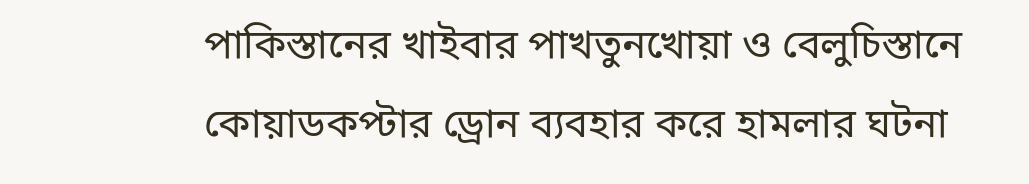পাকিস্তানের খাইবার পাখতুনখোয়া ও বেলুচিস্তানে কোয়াডকপ্টার ড্রোন ব্যবহার করে হামলার ঘটনা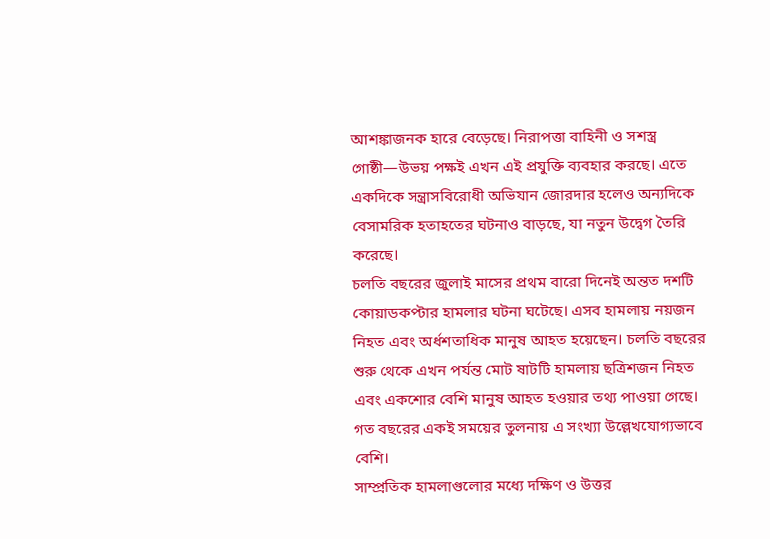আশঙ্কাজনক হারে বেড়েছে। নিরাপত্তা বাহিনী ও সশস্ত্র গোষ্ঠী—উভয় পক্ষই এখন এই প্রযুক্তি ব্যবহার করছে। এতে একদিকে সন্ত্রাসবিরোধী অভিযান জোরদার হলেও অন্যদিকে বেসামরিক হতাহতের ঘটনাও বাড়ছে, যা নতুন উদ্বেগ তৈরি করেছে।
চলতি বছরের জুলাই মাসের প্রথম বারো দিনেই অন্তত দশটি কোয়াডকপ্টার হামলার ঘটনা ঘটেছে। এসব হামলায় নয়জন নিহত এবং অর্ধশতাধিক মানুষ আহত হয়েছেন। চলতি বছরের শুরু থেকে এখন পর্যন্ত মোট ষাটটি হামলায় ছত্রিশজন নিহত এবং একশোর বেশি মানুষ আহত হওয়ার তথ্য পাওয়া গেছে। গত বছরের একই সময়ের তুলনায় এ সংখ্যা উল্লেখযোগ্যভাবে বেশি।
সাম্প্রতিক হামলাগুলোর মধ্যে দক্ষিণ ও উত্তর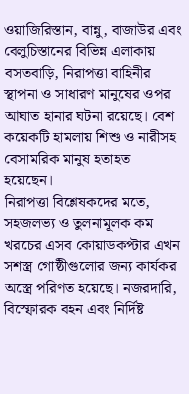ওয়াজিরিস্তান, বান্নু, বাজাউর এবং বেলুচিস্তানের বিভিন্ন এলাকায় বসতবাড়ি, নিরাপত্তা বাহিনীর স্থাপনা ও সাধারণ মানুষের ওপর আঘাত হানার ঘটনা রয়েছে। বেশ কয়েকটি হামলায় শিশু ও নারীসহ বেসামরিক মানুষ হতাহত হয়েছেন।
নিরাপত্তা বিশ্লেষকদের মতে, সহজলভ্য ও তুলনামূলক কম খরচের এসব কোয়াডকপ্টার এখন সশস্ত্র গোষ্ঠীগুলোর জন্য কার্যকর অস্ত্রে পরিণত হয়েছে। নজরদারি, বিস্ফোরক বহন এবং নির্দিষ্ট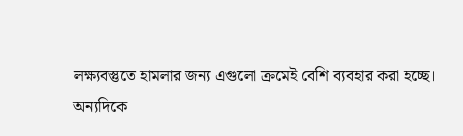লক্ষ্যবস্তুতে হামলার জন্য এগুলো ক্রমেই বেশি ব্যবহার করা হচ্ছে।
অন্যদিকে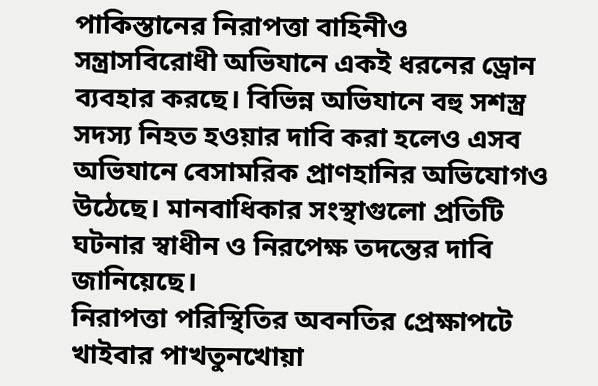পাকিস্তানের নিরাপত্তা বাহিনীও সন্ত্রাসবিরোধী অভিযানে একই ধরনের ড্রোন ব্যবহার করছে। বিভিন্ন অভিযানে বহু সশস্ত্র সদস্য নিহত হওয়ার দাবি করা হলেও এসব অভিযানে বেসামরিক প্রাণহানির অভিযোগও উঠেছে। মানবাধিকার সংস্থাগুলো প্রতিটি ঘটনার স্বাধীন ও নিরপেক্ষ তদন্তের দাবি জানিয়েছে।
নিরাপত্তা পরিস্থিতির অবনতির প্রেক্ষাপটে খাইবার পাখতুনখোয়া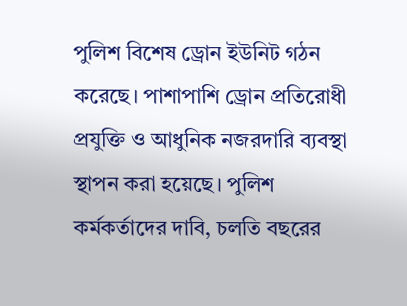পুলিশ বিশেষ ড্রোন ইউনিট গঠন করেছে। পাশাপাশি ড্রোন প্রতিরোধী প্রযুক্তি ও আধুনিক নজরদারি ব্যবস্থা স্থাপন করা হয়েছে। পুলিশ কর্মকর্তাদের দাবি, চলতি বছরের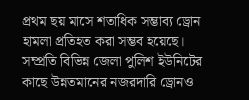প্রথম ছয় মাসে শতাধিক সম্ভাব্য ড্রোন হামলা প্রতিহত করা সম্ভব হয়েছে।
সম্প্রতি বিভিন্ন জেলা পুলিশ ইউনিটের কাছে উন্নতমানের নজরদারি ড্রোনও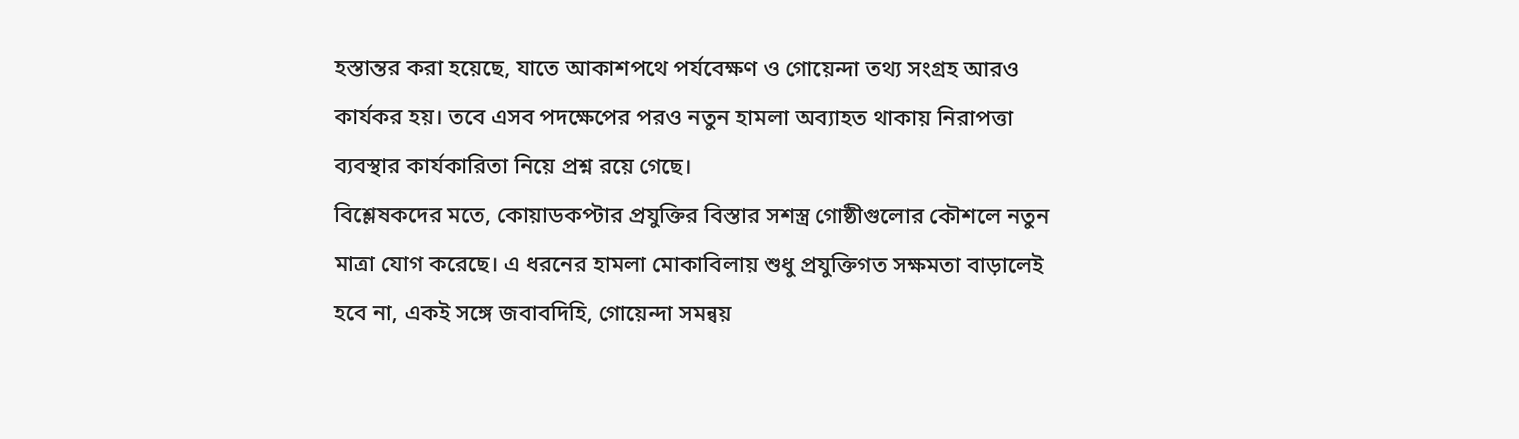হস্তান্তর করা হয়েছে, যাতে আকাশপথে পর্যবেক্ষণ ও গোয়েন্দা তথ্য সংগ্রহ আরও কার্যকর হয়। তবে এসব পদক্ষেপের পরও নতুন হামলা অব্যাহত থাকায় নিরাপত্তা ব্যবস্থার কার্যকারিতা নিয়ে প্রশ্ন রয়ে গেছে।
বিশ্লেষকদের মতে, কোয়াডকপ্টার প্রযুক্তির বিস্তার সশস্ত্র গোষ্ঠীগুলোর কৌশলে নতুন মাত্রা যোগ করেছে। এ ধরনের হামলা মোকাবিলায় শুধু প্রযুক্তিগত সক্ষমতা বাড়ালেই হবে না, একই সঙ্গে জবাবদিহি, গোয়েন্দা সমন্বয়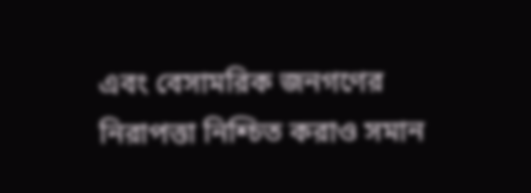এবং বেসামরিক জনগণের নিরাপত্তা নিশ্চিত করাও সমান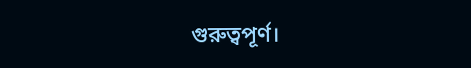গুরুত্বপূর্ণ।